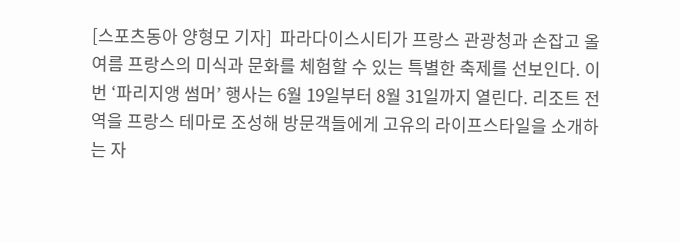[스포츠동아 양형모 기자]  파라다이스시티가 프랑스 관광청과 손잡고 올여름 프랑스의 미식과 문화를 체험할 수 있는 특별한 축제를 선보인다. 이번 ‘파리지앵 썸머’ 행사는 6월 19일부터 8월 31일까지 열린다. 리조트 전역을 프랑스 테마로 조성해 방문객들에게 고유의 라이프스타일을 소개하는 자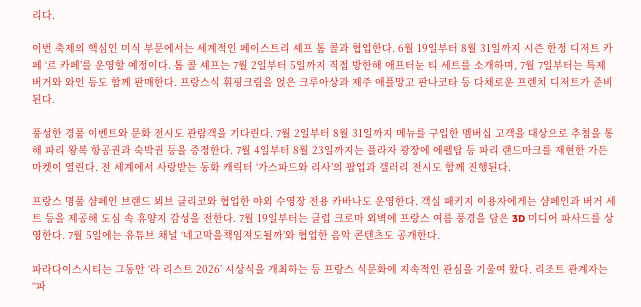리다.

이번 축제의 핵심인 미식 부문에서는 세계적인 페이스트리 셰프 톰 콜과 협업한다. 6월 19일부터 8월 31일까지 시즌 한정 디저트 카페 ‘르 카페’를 운영할 예정이다. 톰 콜 셰프는 7월 2일부터 5일까지 직접 방한해 애프터눈 티 세트를 소개하며, 7월 7일부터는 특제 버거와 와인 등도 함께 판매한다. 프랑스식 휘핑크림을 얹은 크루아상과 제주 애플망고 판나코타 등 다채로운 프렌치 디저트가 준비된다.

풍성한 경품 이벤트와 문화 전시도 관람객을 기다린다. 7월 2일부터 8월 31일까지 메뉴를 구입한 멤버십 고객을 대상으로 추첨을 통해 파리 왕복 항공권과 숙박권 등을 증정한다. 7월 4일부터 8월 23일까지는 플라자 광장에 에펠탑 등 파리 랜드마크를 재현한 가든 마켓이 열린다. 전 세계에서 사랑받는 동화 캐릭터 ‘가스파드와 리사’의 팝업과 갤러리 전시도 함께 진행된다.

프랑스 명품 샴페인 브랜드 뵈브 클리코와 협업한 야외 수영장 전용 카바나도 운영한다. 객실 패키지 이용자에게는 샴페인과 버거 세트 등을 제공해 도심 속 휴양지 감성을 전한다. 7월 19일부터는 클럽 크로마 외벽에 프랑스 여름 풍경을 담은 3D 미디어 파사드를 상영한다. 7월 5일에는 유튜브 채널 ‘네고막을책임져도될까’와 협업한 음악 콘텐츠도 공개한다.

파라다이스시티는 그동안 ‘라 리스트 2026’ 시상식을 개최하는 등 프랑스 식문화에 지속적인 관심을 기울여 왔다. 리조트 관계자는 “파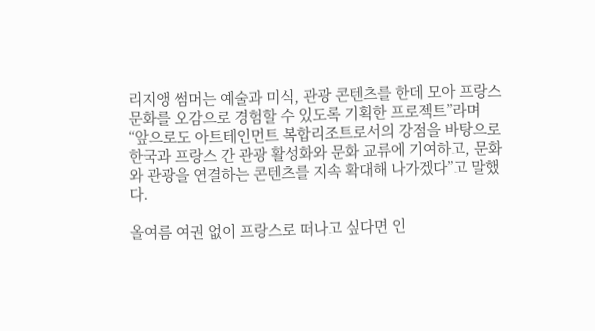리지앵 썸머는 예술과 미식, 관광 콘텐츠를 한데 모아 프랑스 문화를 오감으로 경험할 수 있도록 기획한 프로젝트”라며 “앞으로도 아트테인먼트 복합리조트로서의 강점을 바탕으로 한국과 프랑스 간 관광 활성화와 문화 교류에 기여하고, 문화와 관광을 연결하는 콘텐츠를 지속 확대해 나가겠다”고 말했다.

올여름 여권 없이 프랑스로 떠나고 싶다면 인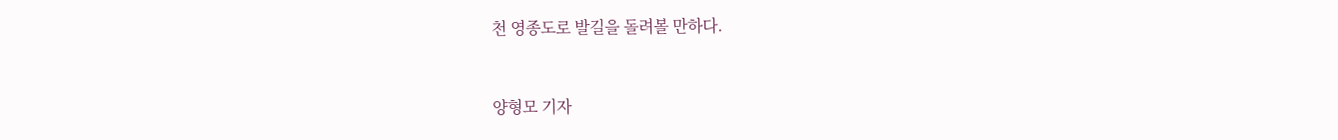천 영종도로 발길을 돌려볼 만하다.


양형모 기자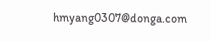hmyang0307@donga.com